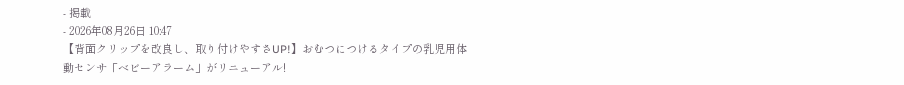- 掲載
- 2026年08月26日 10:47
【背面クリップを改良し、取り付けやすさUP!】おむつにつけるタイプの乳児用体動センサ「ベビーアラーム」がリニューアル!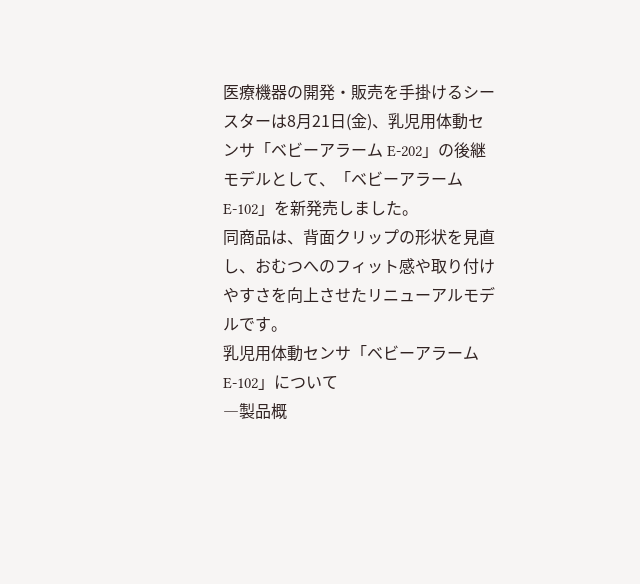医療機器の開発・販売を手掛けるシースターは8月21日(金)、乳児用体動センサ「ベビーアラーム E-202」の後継モデルとして、「ベビーアラーム E-102」を新発売しました。
同商品は、背面クリップの形状を見直し、おむつへのフィット感や取り付けやすさを向上させたリニューアルモデルです。
乳児用体動センサ「ベビーアラーム E-102」について
―製品概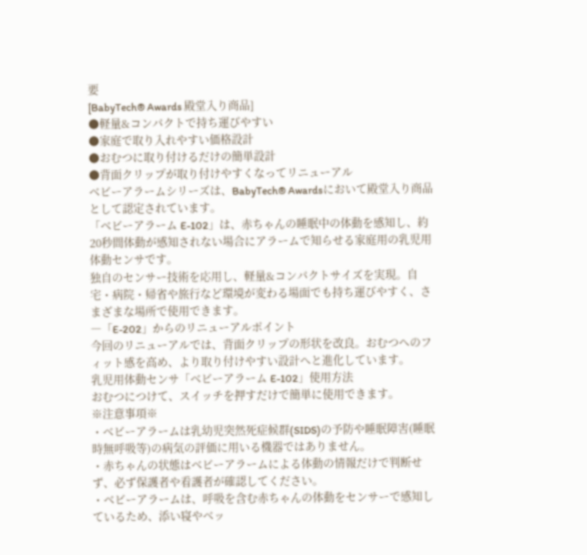要
[BabyTech® Awards 殿堂入り商品]
●軽量&コンパクトで持ち運びやすい
●家庭で取り入れやすい価格設計
●おむつに取り付けるだけの簡単設計
●背面クリップが取り付けやすくなってリニューアル
ベビーアラームシリーズは、BabyTech® Awardsにおいて殿堂入り商品として認定されています。
「ベビーアラーム E-102」は、赤ちゃんの睡眠中の体動を感知し、約20秒間体動が感知されない場合にアラームで知らせる家庭用の乳児用体動センサです。
独自のセンサー技術を応用し、軽量&コンパクトサイズを実現。自宅・病院・帰省や旅行など環境が変わる場面でも持ち運びやすく、さまざまな場所で使用できます。
―「E-202」からのリニューアルポイント
今回のリニューアルでは、背面クリップの形状を改良。おむつへのフィット感を高め、より取り付けやすい設計へと進化しています。
乳児用体動センサ「ベビーアラーム E-102」使用方法
おむつにつけて、スイッチを押すだけで簡単に使用できます。
※注意事項※
・ベビーアラームは乳幼児突然死症候群(SIDS)の予防や睡眠障害(睡眠時無呼吸等)の病気の評価に用いる機器ではありません。
・赤ちゃんの状態はベビーアラームによる体動の情報だけで判断せず、必ず保護者や看護者が確認してください。
・ベビーアラームは、呼吸を含む赤ちゃんの体動をセンサーで感知しているため、添い寝やベッ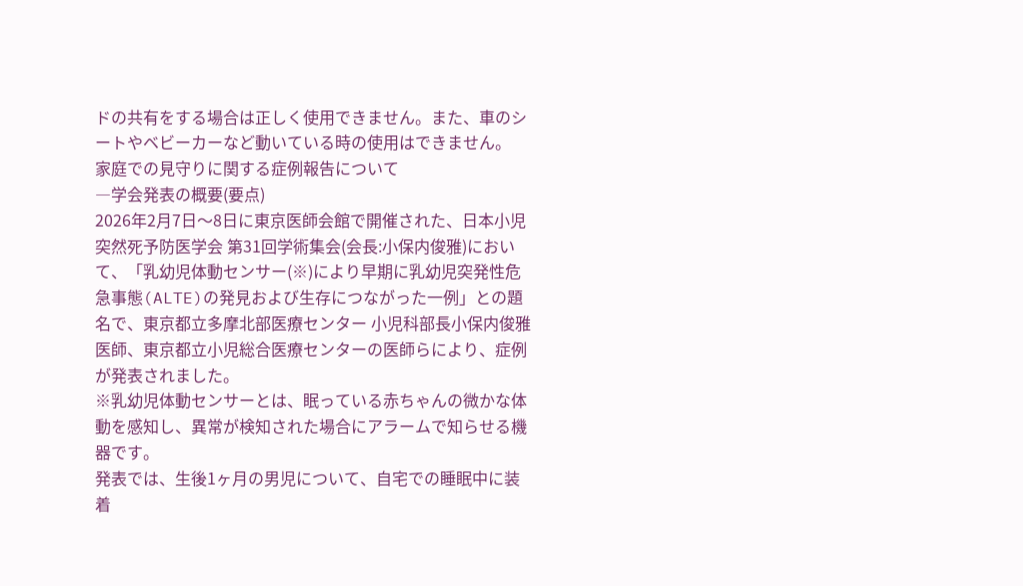ドの共有をする場合は正しく使用できません。また、車のシートやベビーカーなど動いている時の使用はできません。
家庭での見守りに関する症例報告について
―学会発表の概要(要点)
2026年2月7日〜8日に東京医師会館で開催された、日本小児突然死予防医学会 第31回学術集会(会長:小保内俊雅)において、「乳幼児体動センサー(※)により早期に乳幼児突発性危急事態(ALTE)の発見および生存につながった一例」との題名で、東京都立多摩北部医療センター 小児科部長小保内俊雅医師、東京都立小児総合医療センターの医師らにより、症例が発表されました。
※乳幼児体動センサーとは、眠っている赤ちゃんの微かな体動を感知し、異常が検知された場合にアラームで知らせる機器です。
発表では、生後1ヶ月の男児について、自宅での睡眠中に装着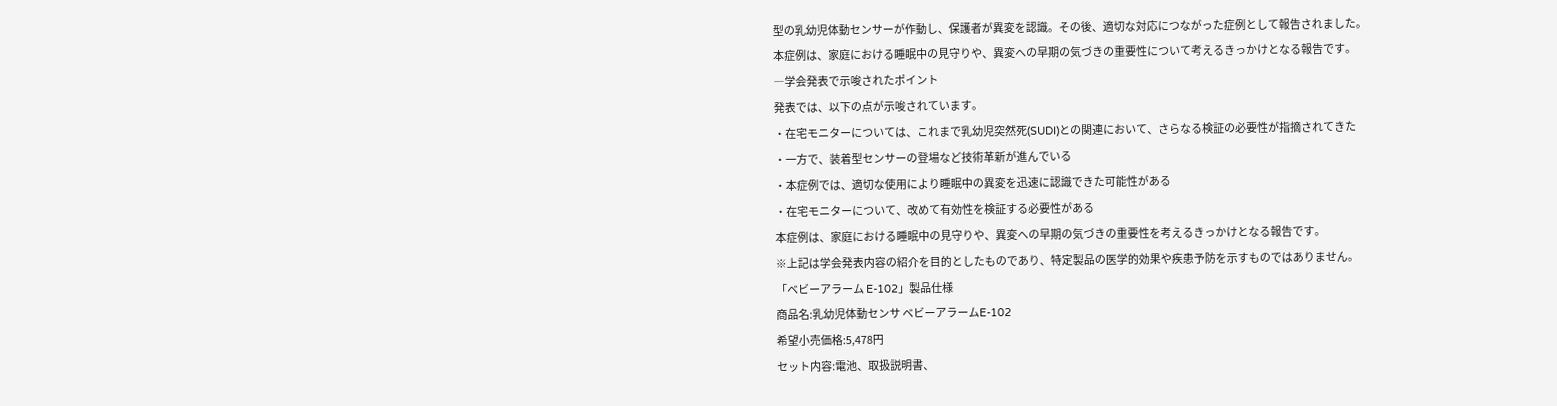型の乳幼児体動センサーが作動し、保護者が異変を認識。その後、適切な対応につながった症例として報告されました。
本症例は、家庭における睡眠中の見守りや、異変への早期の気づきの重要性について考えるきっかけとなる報告です。
―学会発表で示唆されたポイント
発表では、以下の点が示唆されています。
・在宅モニターについては、これまで乳幼児突然死(SUDI)との関連において、さらなる検証の必要性が指摘されてきた
・一方で、装着型センサーの登場など技術革新が進んでいる
・本症例では、適切な使用により睡眠中の異変を迅速に認識できた可能性がある
・在宅モニターについて、改めて有効性を検証する必要性がある
本症例は、家庭における睡眠中の見守りや、異変への早期の気づきの重要性を考えるきっかけとなる報告です。
※上記は学会発表内容の紹介を目的としたものであり、特定製品の医学的効果や疾患予防を示すものではありません。
「ベビーアラーム E-102」製品仕様
商品名:乳幼児体動センサ ベビーアラームE-102
希望小売価格:5,478円
セット内容:電池、取扱説明書、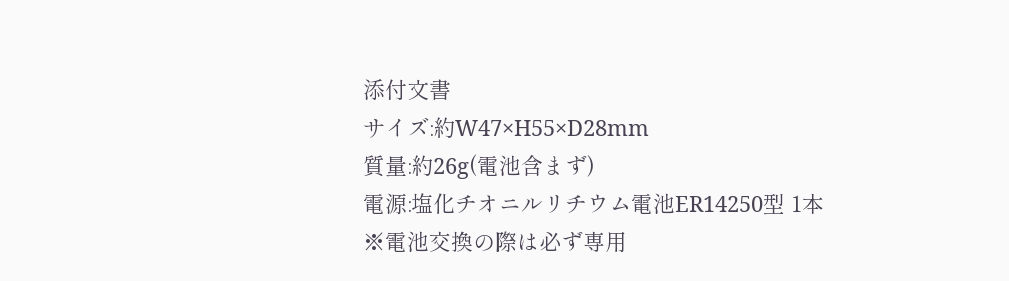添付文書
サイズ:約W47×H55×D28mm
質量:約26g(電池含まず)
電源:塩化チオニルリチウム電池ER14250型 1本
※電池交換の際は必ず専用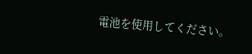電池を使用してください。